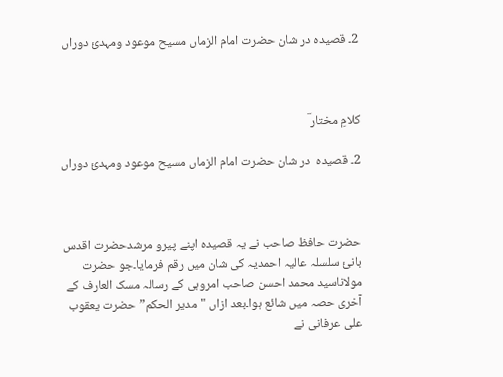2۔ قصیدہ در شان حضرت امام الزماں مسیح موعود ومہدئ دوراں



کلامِ مختار ؔ

2۔ قصیدہ  در شان حضرت امام الزماں مسیح موعود ومہدئ دوراں



حضرت حافظ صاحب نے یہ قصیدہ اپنے پیرو مرشدحضرت اقدس بانئ سلسلہ عالیہ احمدیہ کی شان میں رقم فرمایا۔جو حضرت مولاناسید محمد احسن صاحب امروہی کے رسالہ مسک العارف کے آخری حصہ میں شائع ہوا۔بعد ازاں "مدیر الحکم”حضرت یعقوب علی عرفانی نے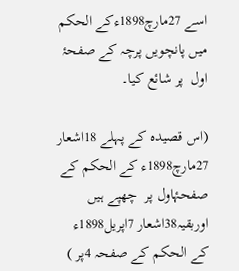اسے 27مارچ1898ءکے الحکم میں پانچویں پرچہ کے صفحۂ اول  پر شائع کیا۔

(اس قصیدہ کے پہلے 18اشعار 27مارچ1898ء کے الحکم کے صفحۂاول پر  چھپے ہیں اوربقیہ38اشعار 7اپریل1898ء کے الحکم کے صفحہ 4پر )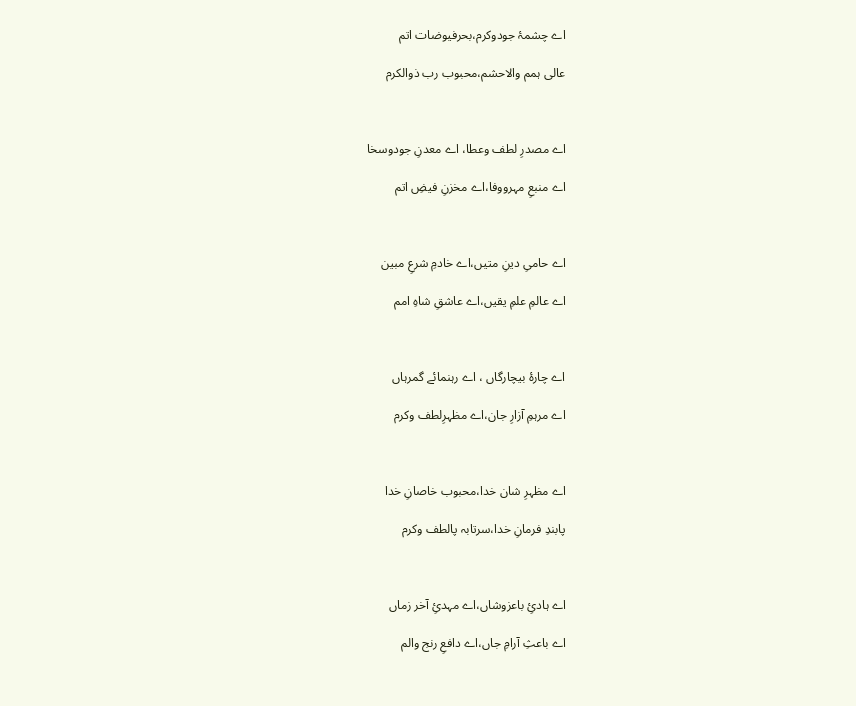اے چشمۂ جودوکرم،بحرفیوضات اتم

عالی ہمم والاحشم،محبوب رب ذوالکرم



اے مصدرِ لطف وعطا، اے معدنِ جودوسخا

اے منبعِ مہرووفا،اے مخزنِ فیضِ اتم



اے حامیِ دینِ متیں،اے خادمِ شرعِ مبین

اے عالمِ علمِ یقیں،اے عاشقِ شاہِ امم



اے چارۂ بیچارگاں ، اے رہنمائے گمرہاں

اے مرہمِ آزارِ جان،اے مظہرِلطف وکرم



اے مظہرِ شان خدا،محبوب خاصانِ خدا

پابندِ فرمانِ خدا،سرتابہ پالطف وکرم



اے ہادئِ باعزوشاں،اے مہدئِ آخر زماں

اے باعثِ آرامِ جاں،اے دافعِ رنج والم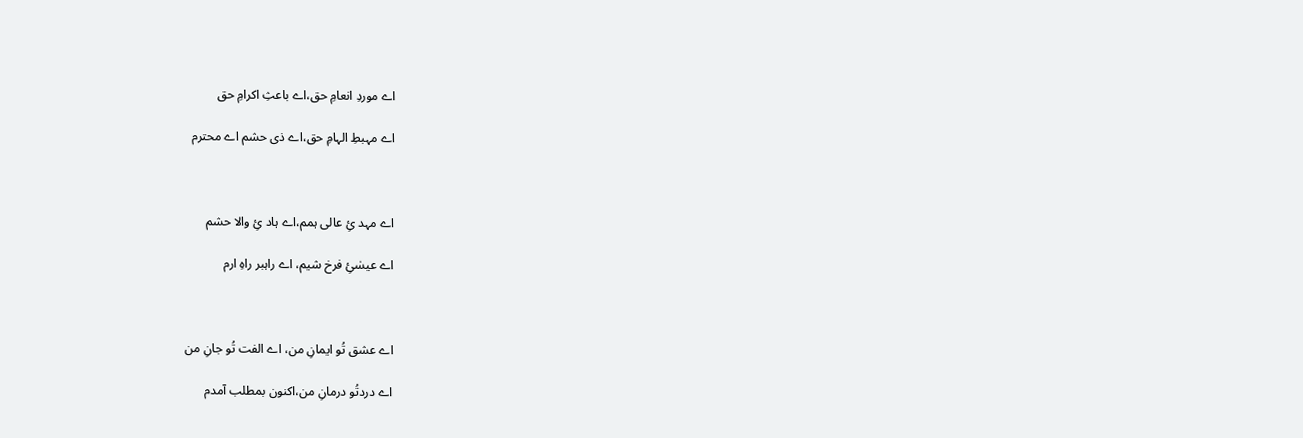اے موردِ انعامِ حق،اے باعثِ اکرامِ حق

اے مہبطِ الہامِ حق،اے ذی حشم اے محترم



اے مہد ئِ عالی ہمم،اے ہاد ئِ والا حشم

اے عیسٰئِ فرخ شیم، اے راہبر راہِ ارم



اے عشق تُو ایمانِ من، اے الفت تُو جانِ من

اے دردتُو درمانِ من،اکنون بمطلب آمدم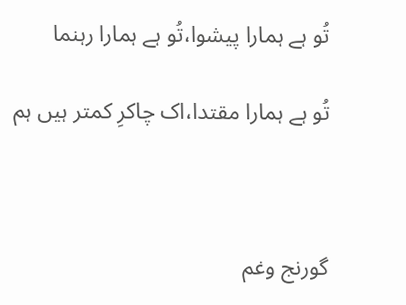تُو ہے ہمارا پیشوا،تُو ہے ہمارا رہنما

تُو ہے ہمارا مقتدا،اک چاکرِ کمتر ہیں ہم



گورنج وغم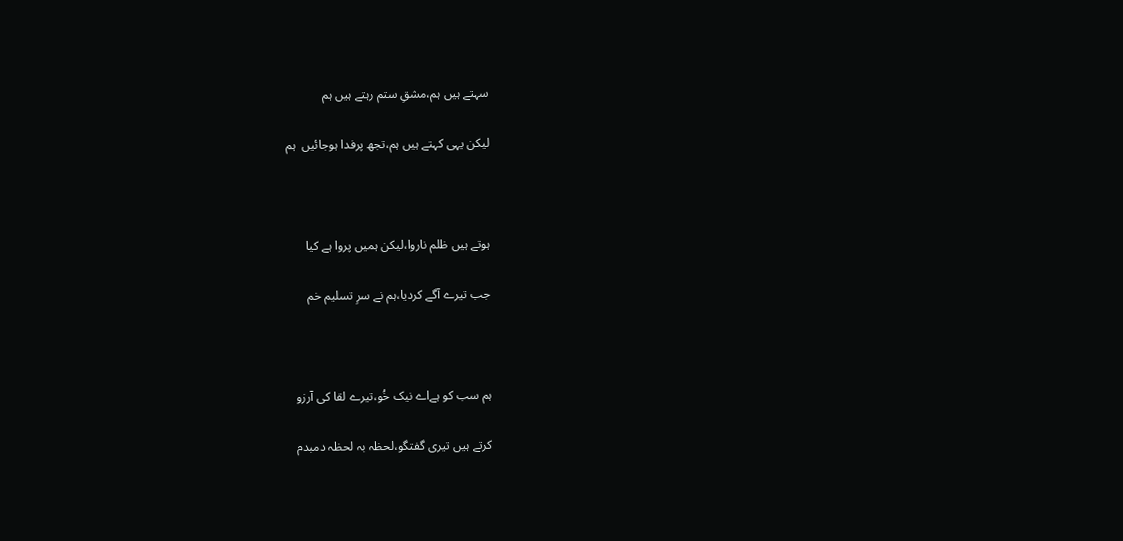سہتے ہیں ہم،مشقِ ستم رہتے ہیں ہم

لیکن یہی کہتے ہیں ہم،تجھ پرفدا ہوجائیں  ہم



ہوتے ہیں ظلم ناروا،لیکن ہمیں پروا ہے کیا

جب تیرے آگے کردیا،ہم نے سرِ تسلیم خم



ہم سب کو ہےاے نیک خُو،تیرے لقا کی آرزو

کرتے ہیں تیری گفتگو،لحظہ بہ لحظہ دمبدم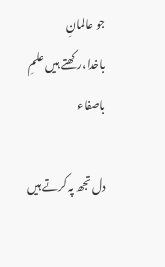جو عالمانِ باخدا،رکھتے ہیں علمِ باصفاء

دل تجھ پہ کرتے ہیں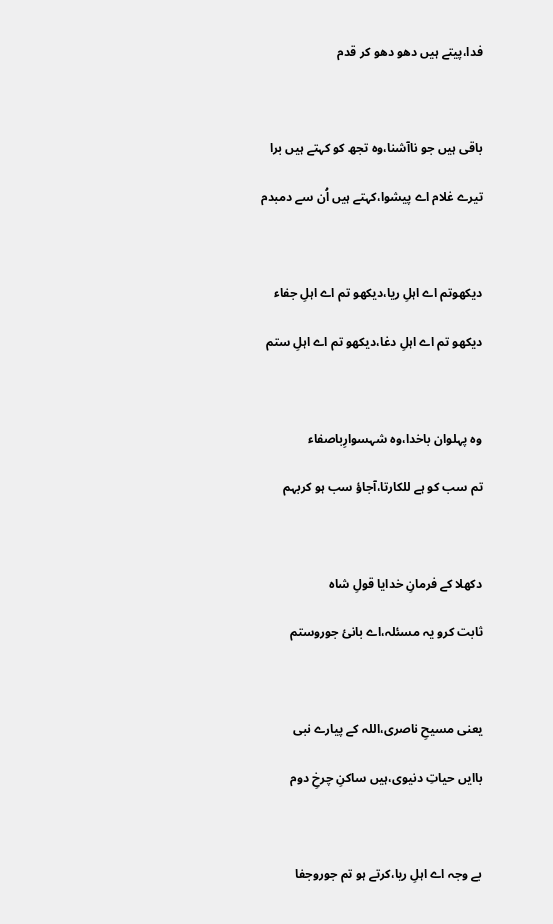فدا،پیتے ہیں دھو دھو کر قدم



باقی ہیں جو ناآشنا،وہ تجھ کو کہتے ہیں برا

تیرے غلام اے پیشوا،کہتے ہیں اُن سے دمبدم



دیکھوتم اے اہلِ ریا،دیکھو تم اے اہلِ جفاء

دیکھو تم اے اہلِ دغا،دیکھو تم اے اہلِ ستم



وہ پہلوان باخدا،وہ شہسوارِباصفاء

تم سب کو ہے للکارتا،آجاؤ سب ہو کربہم



دکھلا کے فرمانِ خدایا قولِ شاہ

ثابت کرو یہ مسئلہ،اے بانئ جوروستم



یعنی مسیحِ ناصری،اللہ کے پیارے نبی

باایں حیاتِ دنیوی،ہیں ساکنِ چرخِ دوم



بے وجہ اے اہلِ ریا،کرتے ہو تم جوروجفا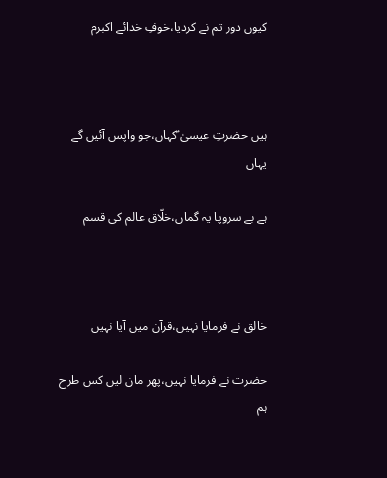کیوں دور تم نے کردیا،خوفِ خدائے اکبرم



ہیں حضرتِ عیسیٰ ؑکہاں،جو واپس آئیں گے یہاں

ہے بے سروپا یہ گماں،خلّاق عالم کی قسم



خالق نے فرمایا نہیں،قرآن میں آیا نہیں

حضرت نے فرمایا نہیں،پھر مان لیں کس طرح ہم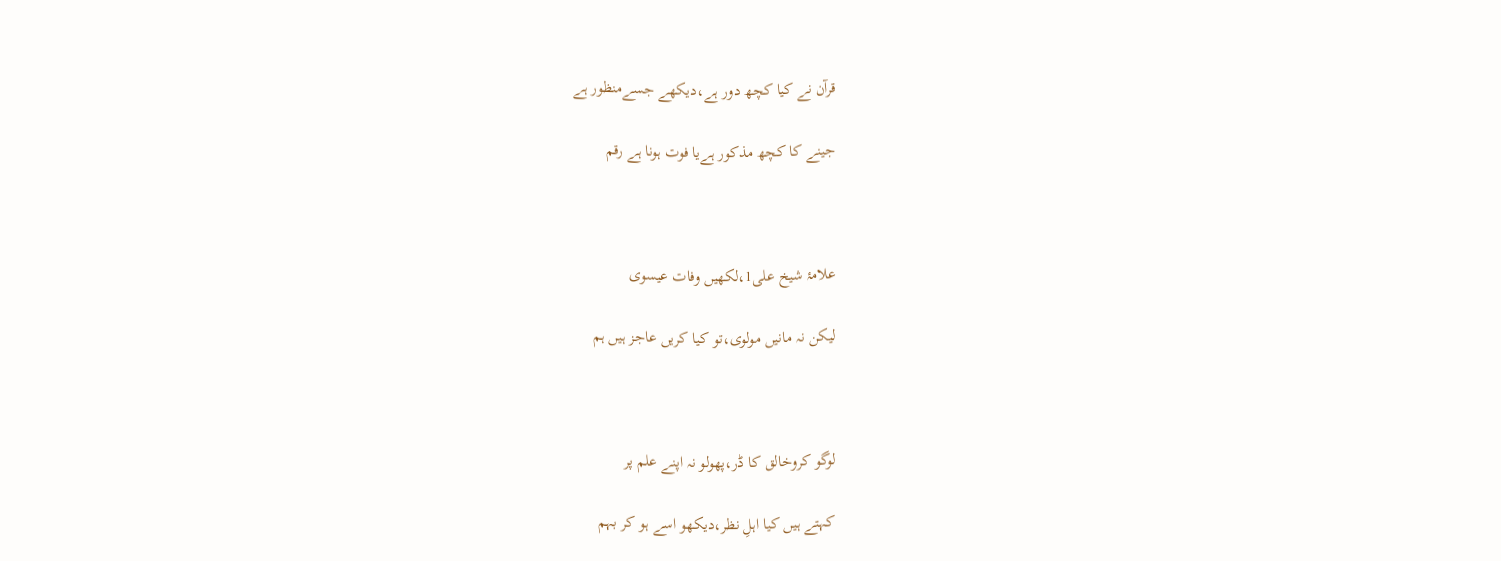قرآن نے کیا کچھ دور ہے،دیکھے جسےمنظور ہے

جینے کا کچھ مذکور ہےیا فوت ہونا ہے رقم



علامۂ شیخ علی1،لکھیں وفات عیسوی

لیکن نہ مانیں مولوی،تو کیا کریں عاجز ہیں ہم



لوگو کروخالق کا ڈر،پھولو نہ اپنے علم پر

کہتے ہیں کیا اہلِ نظر،دیکھو اسے ہو کر بہم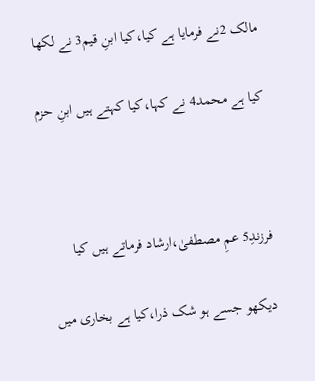مالک 2نے فرمایا ہے کیا،کیا ابنِ قیم3 نے لکھا

کیا ہے محمد4 نے کہا،کیا کہتے ہیں ابنِ حزم



فرزندِ5 عمِ مصطفیٰ،ارشاد فرماتے ہیں کیا

دیکھو جسے ہو شک ذرا،کیا ہے بخاری میں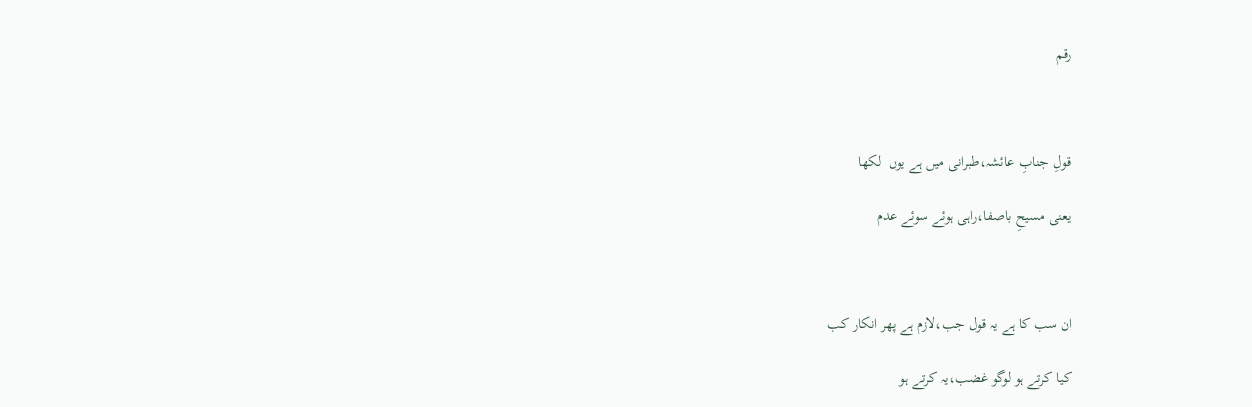رقم



قولِ جنابِ عائشہ،طبرانی میں ہے یوں  لکھا

یعنی مسیحِ باصفا،راہی ہوئے سوئے عدم



ان سب کا ہے یہ قول جب،لازم ہے پھر انکار کب

کیا کرتے ہو لوگو غضب،یہ کرتے ہو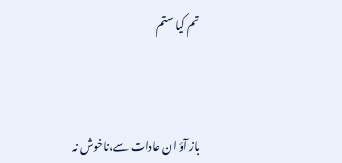تم کیا ستم



باز آؤ ان عادات سے،ناخوش نہ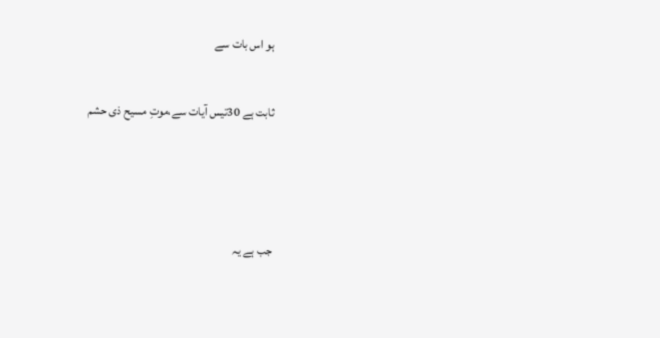ہو اس بات سے

ثابت ہے 30تیس آیات سے،موتِ مسیح ذی حشم



جب ہے یہ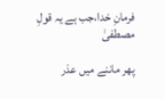فرمانِ خدا،جب ہے یہ قولِ مصطفیٰ

پھر ماننے میں عذر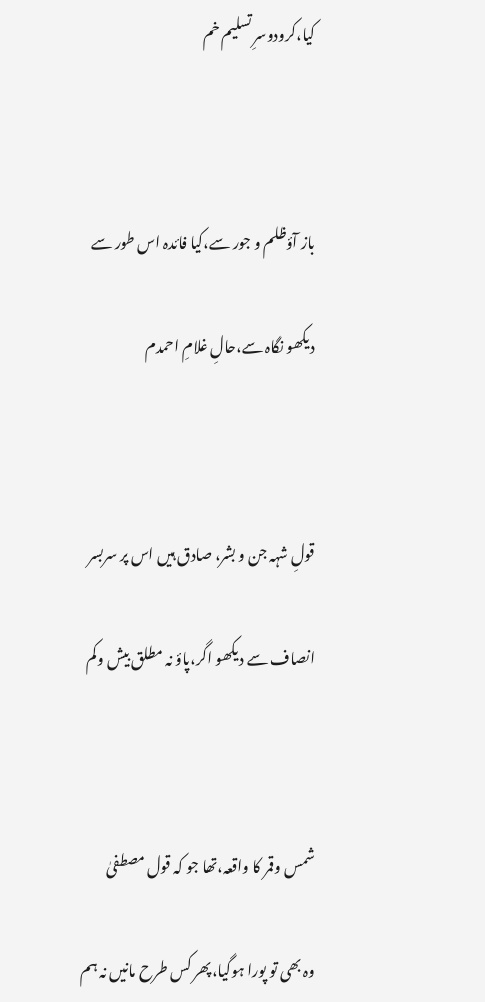کیا،کرودوسرِ تسلیم خم



باز آؤظلم و جور سے،کیا فائدہ اس طور سے

دیکھو نگاہ سے،حالِ غلامِ احمدم



قولِ شہہ جن و بشر، صادق ہیں اس پر سربسر

انصاف سے دیکھو اگر،پاؤ نہ مطلق بیش وکم



شمس وقمر کا واقعہ،تھا جو کہ قول مصطفیٰ

وہ بھی تو پورا ہوگیا،پھر کس طرح مانیں نہ ہم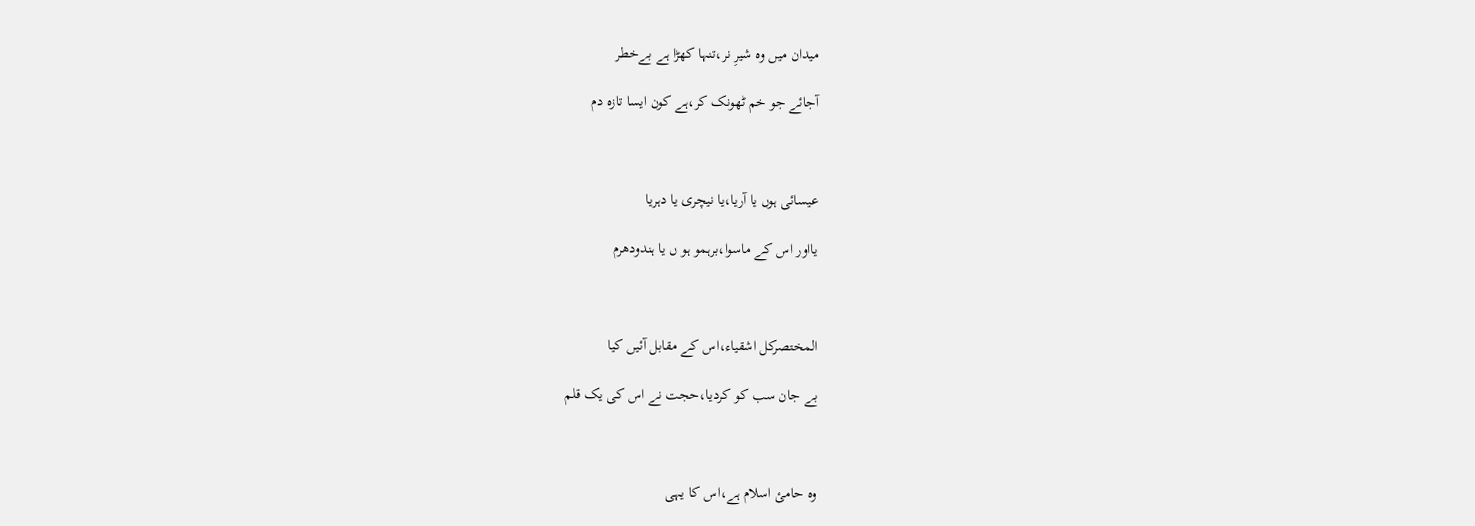میدان میں وہ شیرِ نر،تنہا کھڑا ہے بےخطر

آجائے جو خم ٹھونک کر،ہے کون ایسا تازہ دم



عیسائی ہوں یا آریا،یا نیچری یا دہریا

یااور اس کے ماسوا،برہمو ہو ں یا ہندودھرم



المختصرکل اشقیاء،اس کے مقابل آئیں کیا

بے جان سب کو کردیا،حجت نے اس کی یک قلم



وہ حامئ اسلام ہے،اس کا یہی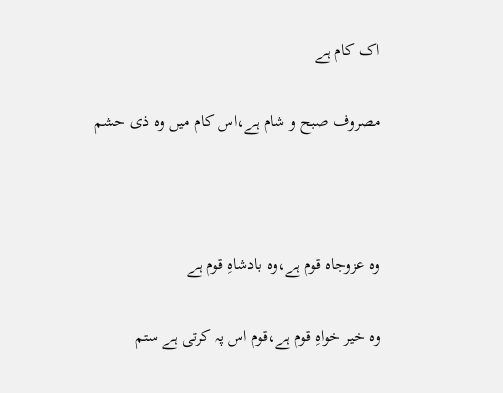اک کام ہے

مصروف صبح و شام ہے،اس کام میں وہ ذی حشم



وہ عزوجاہ قوم ہے،وہ بادشاہِ قوم ہے

وہ خیر خواہِ قوم ہے،قوم اس پہ کرتی ہے ستم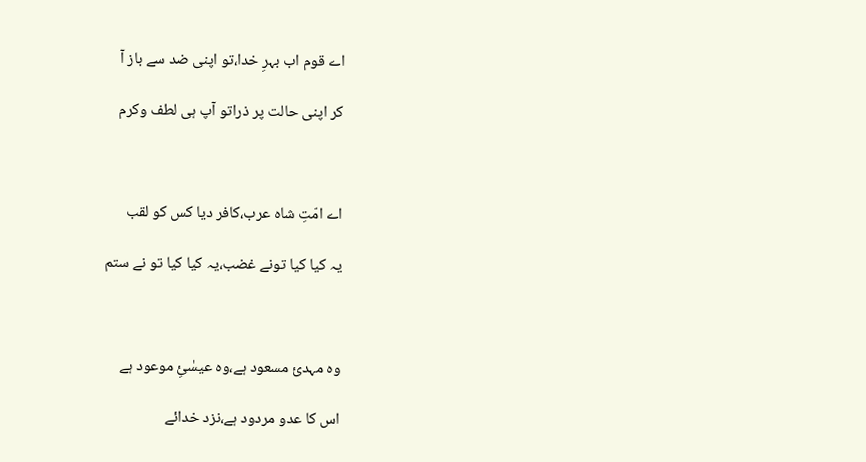اے قوم اب بہرِ خدا،تو اپنی ضد سے باز آ

کر اپنی حالت پر ذراتو آپ ہی لطف وکرم



اے امّتِ شاہ عرب،کافر دیا کس کو لقب

یہ کیا کیا تونے غضب،یہ کیا کیا تو نے ستم



وہ مہدئ مسعود ہے،وہ عیسٰئِ موعود ہے

اس کا عدو مردود ہے،نزد خدائے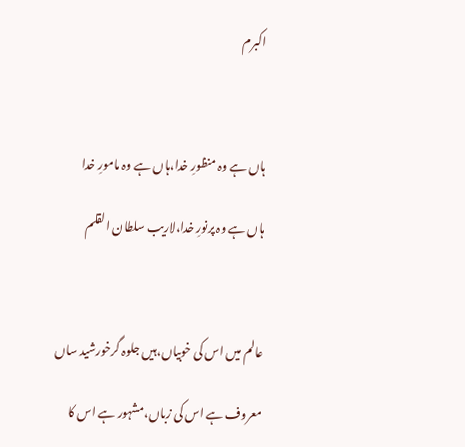اکبرم



ہاں ہے وہ منظورِ خدا،ہاں ہے وہ مامورِ خدا

ہاں ہے وہ پرنورِ خدا،لاریب سلطان القلم



عالم میں اس کی خوبیاں،ہیں جلوہ گرخورشید ساں

معروف ہے اس کی زباں،مشہور ہے اس کا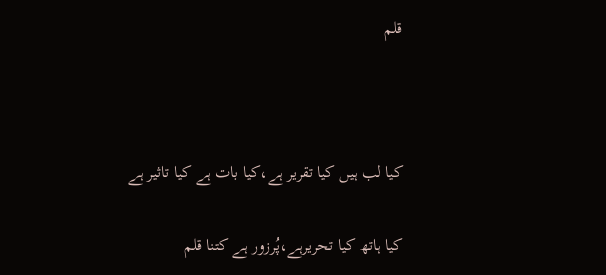قلم



کیا لب ہیں کیا تقریر ہے،کیا بات ہے کیا تاثیر ہے

کیا ہاتھ کیا تحریرہے،پُرزور ہے کتنا قلم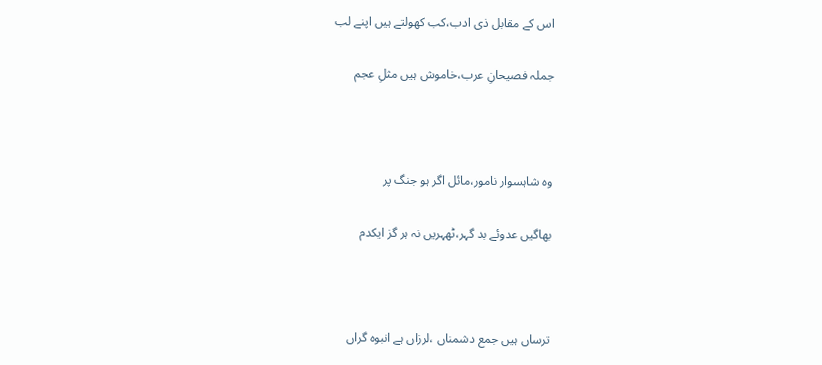اس کے مقابل ذی ادب،کب کھولتے ہیں اپنے لب

جملہ فصیحانِ عرب،خاموش ہیں مثلِ عجم



وہ شاہسوار نامور،مائل اگر ہو جنگ پر

بھاگیں عدوئے بد گہر،ٹھہریں نہ ہر گز ایکدم



ترساں ہیں جمع دشمناں ،لرزاں ہے انبوہ گراں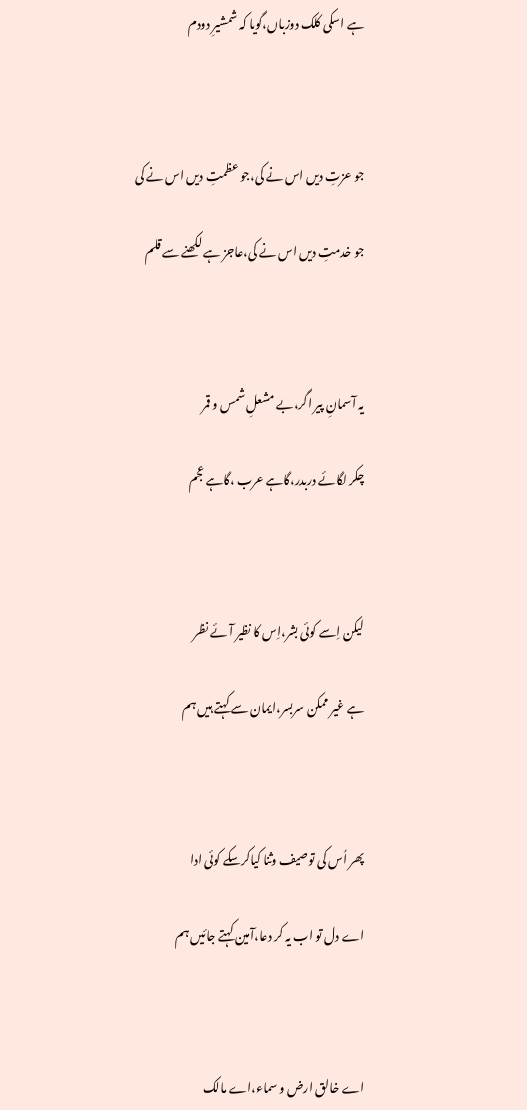ہے اسکی کلک دوزباں،گویا کہ شمشیرِ دودم



جو عزتِ دیں اس نے کی،جو عظمتِ دیں اس نے کی

جو خدمتِ دیں اس نے کی،عاجز ہے لکھنے سے قلم



یہ آسمانِ پیر اگر،بے مشعلِ شمس و قمر

چکر لگائے دربدر،گاہے عرب ،گاہے عجم



لیکن اِسے کوئی بشر،اِس کا نظیر آئے نظر

ہے غیر ممکن سربسر،ایمان سے کہتے ہیں ہم



پھر اُس کی توصیف وثنا کیاکرسکے کوئی ادا

اے دل تو اب یہ کر دعا،آمین کہتے جائیں ہم



اے خالق ارض و سماء،اے مالک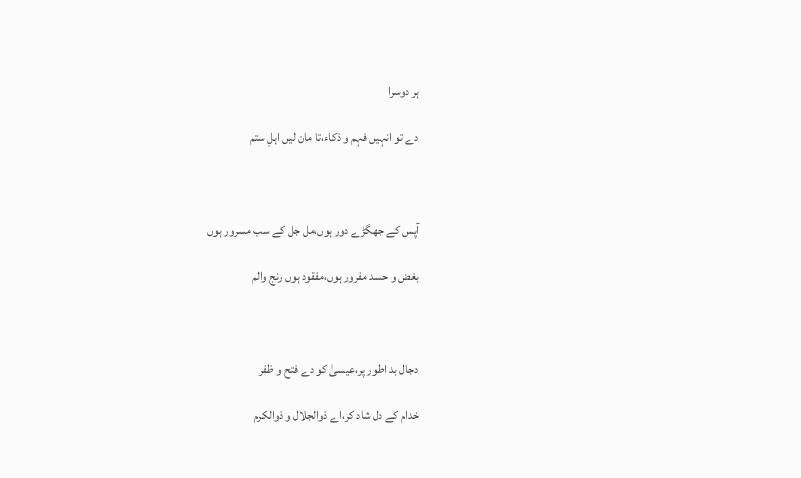ہر دوسرا

دے تو انہیں فہم و ذکاء،تا مان لیں اہلِ ستم



آپس کے جھگڑے دور ہوں،مل جل کے سب مسرور ہوں

بغض و حسد مفرور ہوں،مفقود ہوں رنج والم



دجال بد اطور پر،عیسیٰ کو دے فتح و ظفر

خدام کے دل شاد کر،اے ذوالجلال و ذوالکرم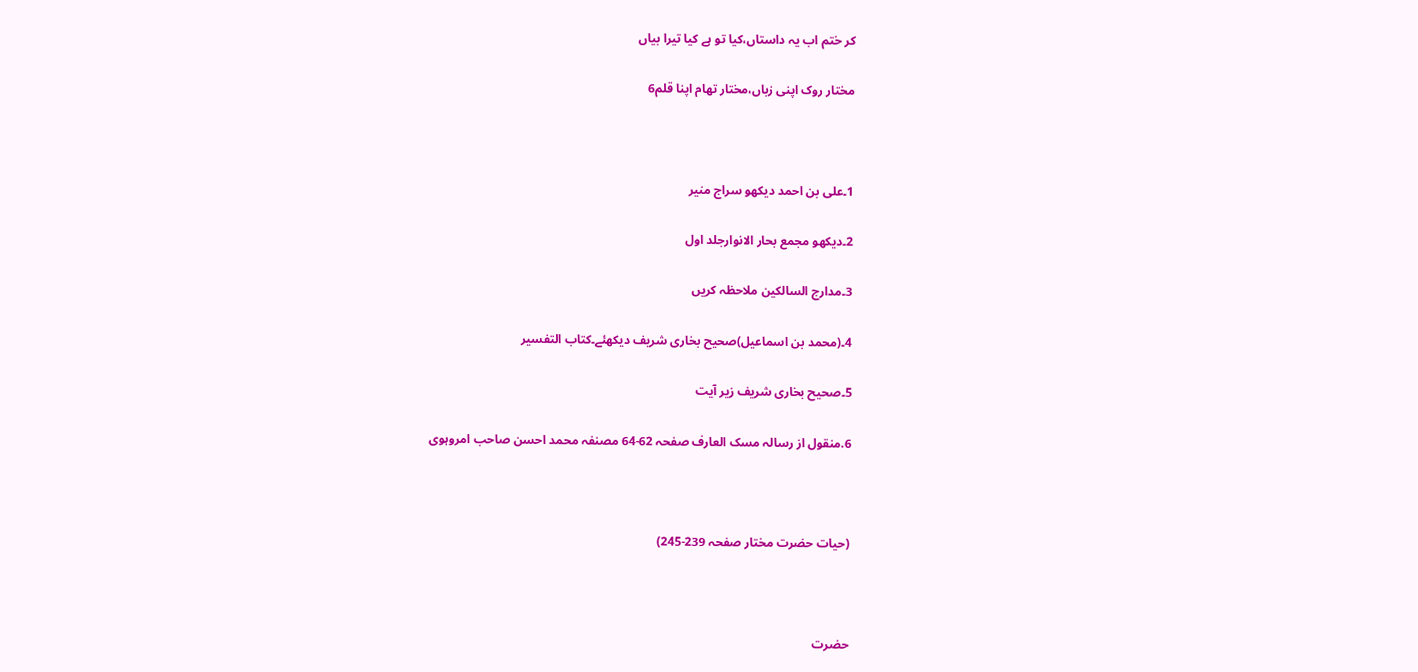کر ختم اب یہ داستاں،کیا تو ہے کیا تیرا بیاں

مختار روک اپنی زباں،مختار تھام اپنا قلم6



1۔علی بن احمد دیکھو سراج منیر

2۔دیکھو مجمع بحار الانوارجلد اول

3۔مدارج السالکین ملاحظہ کریں

4۔(محمد بن اسماعیل)صحیح بخاری شریف دیکھئے۔کتاب التفسیر

5۔صحیح بخاری شریف زیر آیت

6.منقول از رسالہ مسک العارف صفحہ 62-64 مصنفہ محمد احسن صاحب امروہوی



(حیات حضرت مختار صفحہ 239-245)



حضرت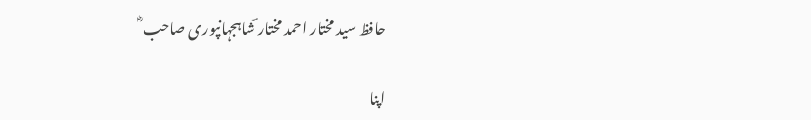حافظ سید مختار احمد مختار ؔشاہجہانپوری صاحب ؓ

اپنا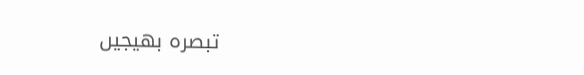تبصرہ بھیجیں